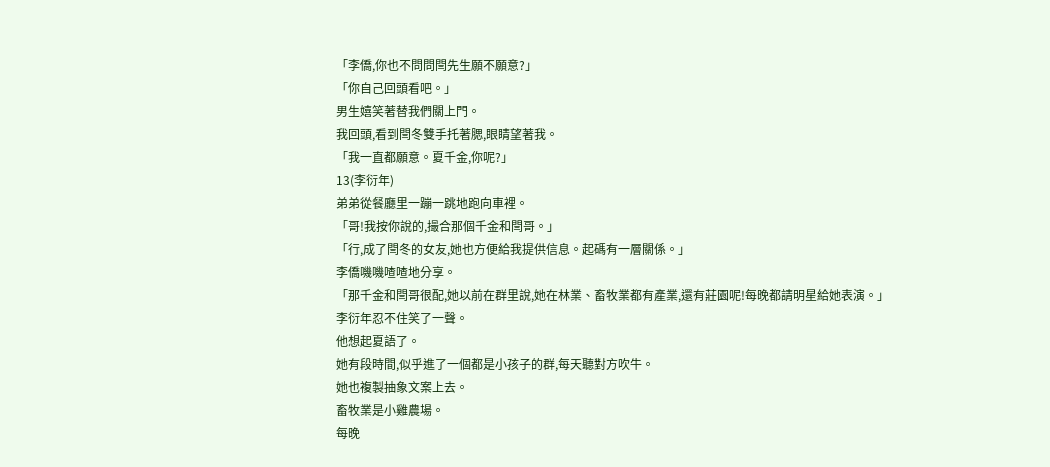「李僑,你也不問問閆先生願不願意?」
「你自己回頭看吧。」
男生嬉笑著替我們關上門。
我回頭,看到閆冬雙手托著腮,眼睛望著我。
「我一直都願意。夏千金,你呢?」
13(李衍年)
弟弟從餐廳里一蹦一跳地跑向車裡。
「哥!我按你說的,撮合那個千金和閆哥。」
「行,成了閆冬的女友,她也方便給我提供信息。起碼有一層關係。」
李僑嘰嘰喳喳地分享。
「那千金和閆哥很配,她以前在群里說,她在林業、畜牧業都有產業,還有莊園呢!每晚都請明星給她表演。」
李衍年忍不住笑了一聲。
他想起夏語了。
她有段時間,似乎進了一個都是小孩子的群,每天聽對方吹牛。
她也複製抽象文案上去。
畜牧業是小雞農場。
每晚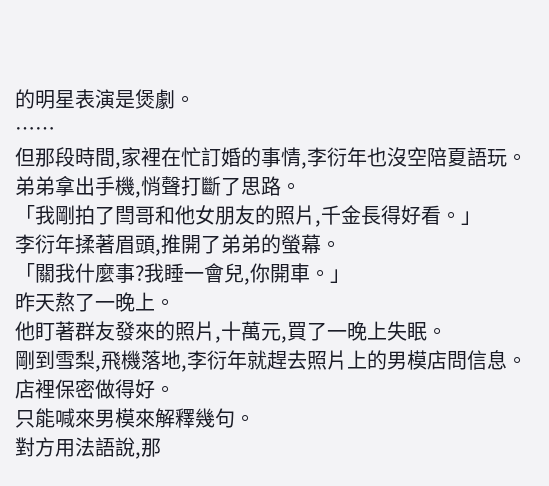的明星表演是煲劇。
……
但那段時間,家裡在忙訂婚的事情,李衍年也沒空陪夏語玩。
弟弟拿出手機,悄聲打斷了思路。
「我剛拍了閆哥和他女朋友的照片,千金長得好看。」
李衍年揉著眉頭,推開了弟弟的螢幕。
「關我什麼事?我睡一會兒,你開車。」
昨天熬了一晚上。
他盯著群友發來的照片,十萬元,買了一晚上失眠。
剛到雪梨,飛機落地,李衍年就趕去照片上的男模店問信息。
店裡保密做得好。
只能喊來男模來解釋幾句。
對方用法語說,那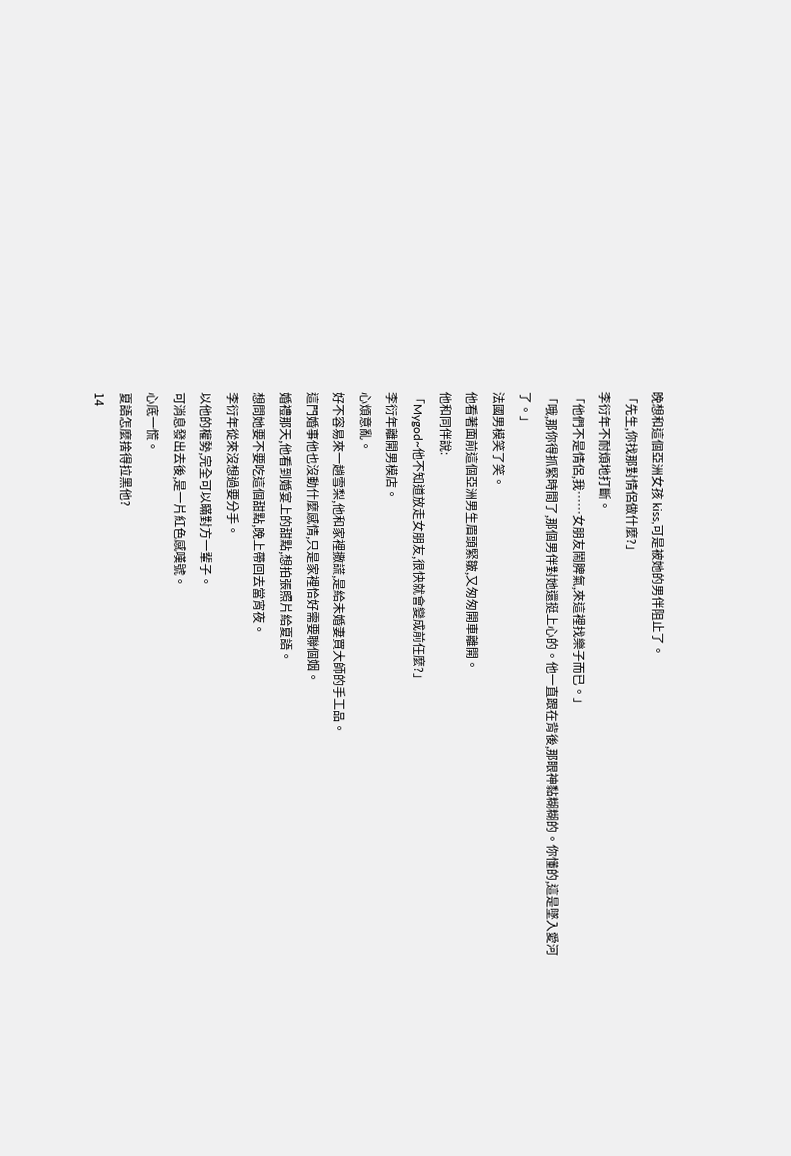晚想和這個亞洲女孩 kiss,可是被她的男伴阻止了。
「先生,你找那對情侶做什麼?」
李衍年不耐煩地打斷。
「他們不是情侶,我……女朋友鬧脾氣,來這裡找樂子而已。」
「哦,那你得抓緊時間了,那個男伴對她還挺上心的。他一直跟在背後,那眼神黏糊糊的。你懂的,這是墜入愛河了。」
法國男模笑了笑。
他看著面前這個亞洲男生眉頭緊皺,又匆匆開車離開。
他和同伴說:
「Mygod~他不知道放走女朋友,很快就會變成前任麼?」
李衍年離開男模店。
心煩意亂。
好不容易來一趟雪梨,他和家裡撒謊,是給未婚妻買大師的手工品。
這門婚事他也沒動什麼感情,只是家裡恰好需要聯個姻。
婚禮那天,他看到婚宴上的甜點,想拍張照片給夏語。
想問她要不要吃這個甜點,晚上帶回去當宵夜。
李衍年從來沒想過要分手。
以他的權勢,完全可以瞞對方一輩子。
可消息發出去後,是一片紅色感嘆號。
心底一慌。
夏語怎麼捨得拉黑他?
14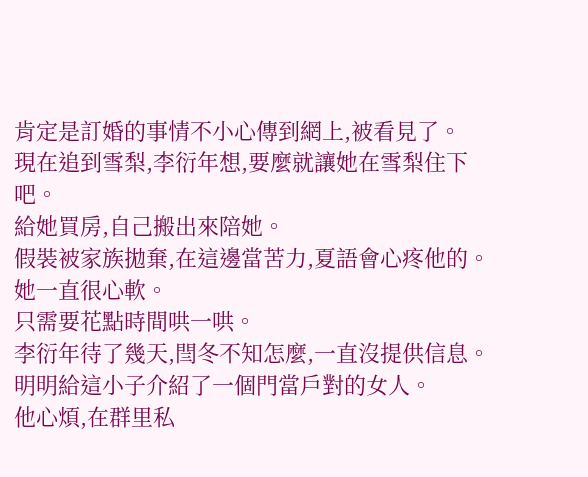肯定是訂婚的事情不小心傳到網上,被看見了。
現在追到雪梨,李衍年想,要麼就讓她在雪梨住下吧。
給她買房,自己搬出來陪她。
假裝被家族拋棄,在這邊當苦力,夏語會心疼他的。
她一直很心軟。
只需要花點時間哄一哄。
李衍年待了幾天,閆冬不知怎麼,一直沒提供信息。
明明給這小子介紹了一個門當戶對的女人。
他心煩,在群里私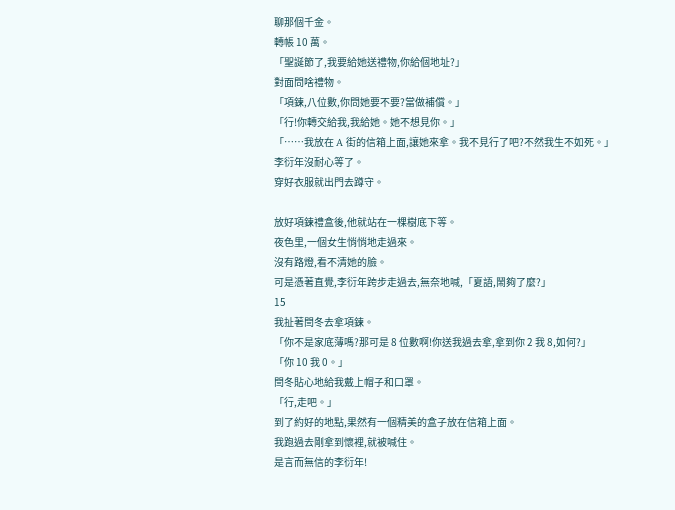聊那個千金。
轉帳 10 萬。
「聖誕節了,我要給她送禮物,你給個地址?」
對面問啥禮物。
「項鍊,八位數,你問她要不要?當做補償。」
「行!你轉交給我,我給她。她不想見你。」
「……我放在 A 街的信箱上面,讓她來拿。我不見行了吧?不然我生不如死。」
李衍年沒耐心等了。
穿好衣服就出門去蹲守。

放好項鍊禮盒後,他就站在一棵樹底下等。
夜色里,一個女生悄悄地走過來。
沒有路燈,看不清她的臉。
可是憑著直覺,李衍年跨步走過去,無奈地喊,「夏語,鬧夠了麼?」
15
我扯著閆冬去拿項鍊。
「你不是家底薄嗎?那可是 8 位數啊!你送我過去拿,拿到你 2 我 8,如何?」
「你 10 我 0。」
閆冬貼心地給我戴上帽子和口罩。
「行,走吧。」
到了約好的地點,果然有一個精美的盒子放在信箱上面。
我跑過去剛拿到懷裡,就被喊住。
是言而無信的李衍年!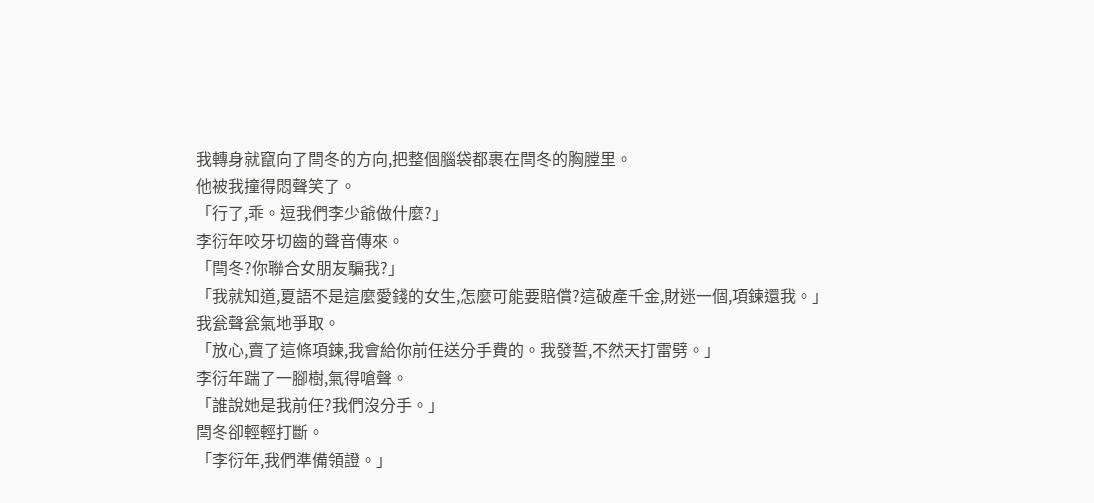我轉身就竄向了閆冬的方向,把整個腦袋都裹在閆冬的胸膛里。
他被我撞得悶聲笑了。
「行了,乖。逗我們李少爺做什麼?」
李衍年咬牙切齒的聲音傳來。
「閆冬?你聯合女朋友騙我?」
「我就知道,夏語不是這麼愛錢的女生,怎麼可能要賠償?這破產千金,財迷一個,項鍊還我。」
我瓮聲瓮氣地爭取。
「放心,賣了這條項鍊,我會給你前任送分手費的。我發誓,不然天打雷劈。」
李衍年踹了一腳樹,氣得嗆聲。
「誰說她是我前任?我們沒分手。」
閆冬卻輕輕打斷。
「李衍年,我們準備領證。」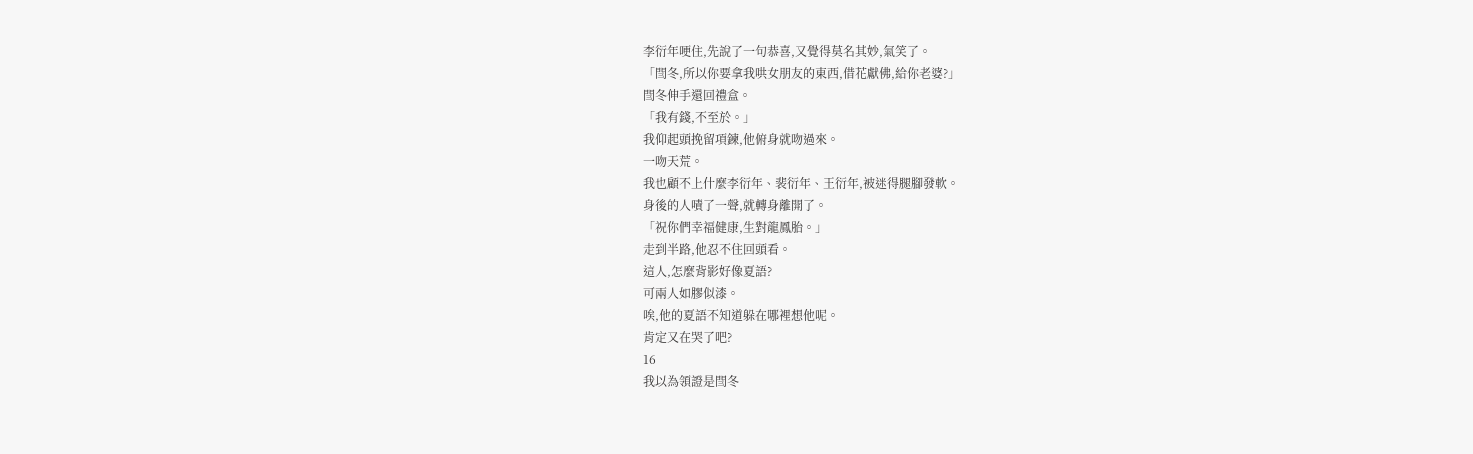李衍年哽住,先說了一句恭喜,又覺得莫名其妙,氣笑了。
「閆冬,所以你要拿我哄女朋友的東西,借花獻佛,給你老婆?」
閆冬伸手還回禮盒。
「我有錢,不至於。」
我仰起頭挽留項鍊,他俯身就吻過來。
一吻天荒。
我也顧不上什麼李衍年、裴衍年、王衍年,被迷得腿腳發軟。
身後的人嘖了一聲,就轉身離開了。
「祝你們幸福健康,生對龍鳳胎。」
走到半路,他忍不住回頭看。
這人,怎麼背影好像夏語?
可兩人如膠似漆。
唉,他的夏語不知道躲在哪裡想他呢。
肯定又在哭了吧?
16
我以為領證是閆冬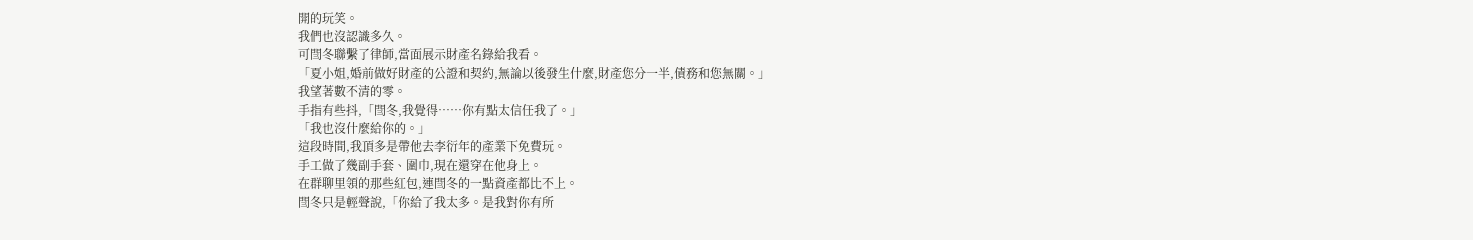開的玩笑。
我們也沒認識多久。
可閆冬聯繫了律師,當面展示財產名錄給我看。
「夏小姐,婚前做好財產的公證和契約,無論以後發生什麼,財產您分一半,債務和您無關。」
我望著數不清的零。
手指有些抖,「閆冬,我覺得……你有點太信任我了。」
「我也沒什麼給你的。」
這段時間,我頂多是帶他去李衍年的產業下免費玩。
手工做了幾副手套、圍巾,現在還穿在他身上。
在群聊里領的那些紅包,連閆冬的一點資產都比不上。
閆冬只是輕聲說,「你給了我太多。是我對你有所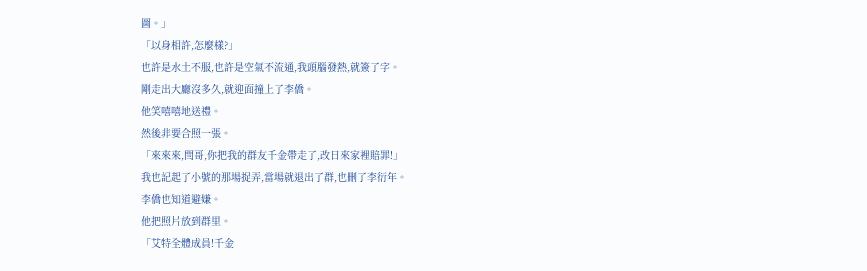圖。」
「以身相許,怎麼樣?」
也許是水土不服,也許是空氣不流通,我頭腦發熱,就簽了字。
剛走出大廳沒多久,就迎面撞上了李僑。
他笑嘻嘻地送禮。
然後非要合照一張。
「來來來,閆哥,你把我的群友千金帶走了,改日來家裡賠罪!」
我也記起了小號的那場捉弄,當場就退出了群,也刪了李衍年。
李僑也知道避嫌。
他把照片放到群里。
「艾特全體成員!千金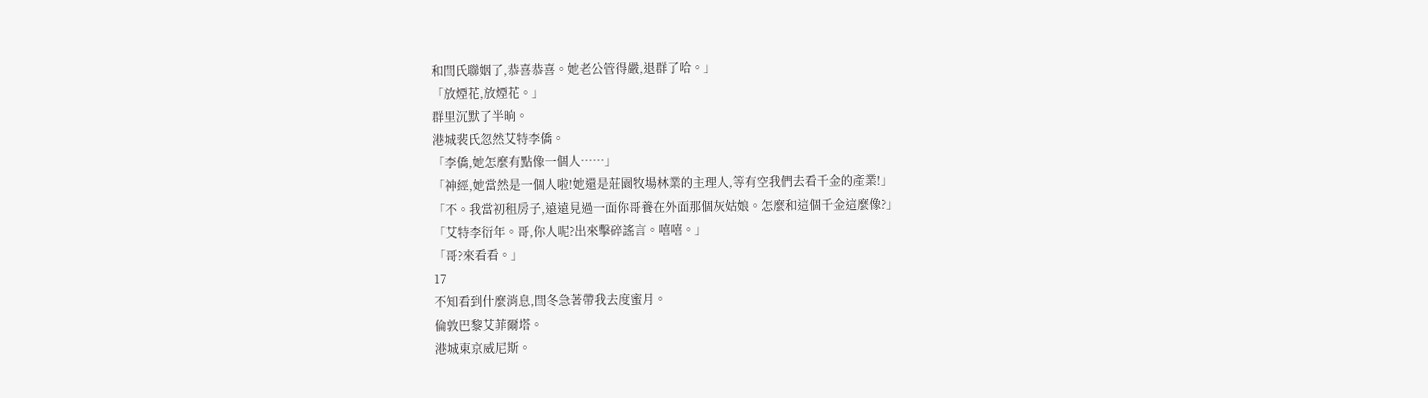和閆氏聯姻了,恭喜恭喜。她老公管得嚴,退群了哈。」
「放煙花,放煙花。」
群里沉默了半晌。
港城裴氏忽然艾特李僑。
「李僑,她怎麼有點像一個人……」
「神經,她當然是一個人啦!她還是莊園牧場林業的主理人,等有空我們去看千金的產業!」
「不。我當初租房子,遠遠見過一面你哥養在外面那個灰姑娘。怎麼和這個千金這麼像?」
「艾特李衍年。哥,你人呢?出來擊碎謠言。嘻嘻。」
「哥?來看看。」
17
不知看到什麼消息,閆冬急著帶我去度蜜月。
倫敦巴黎艾菲爾塔。
港城東京威尼斯。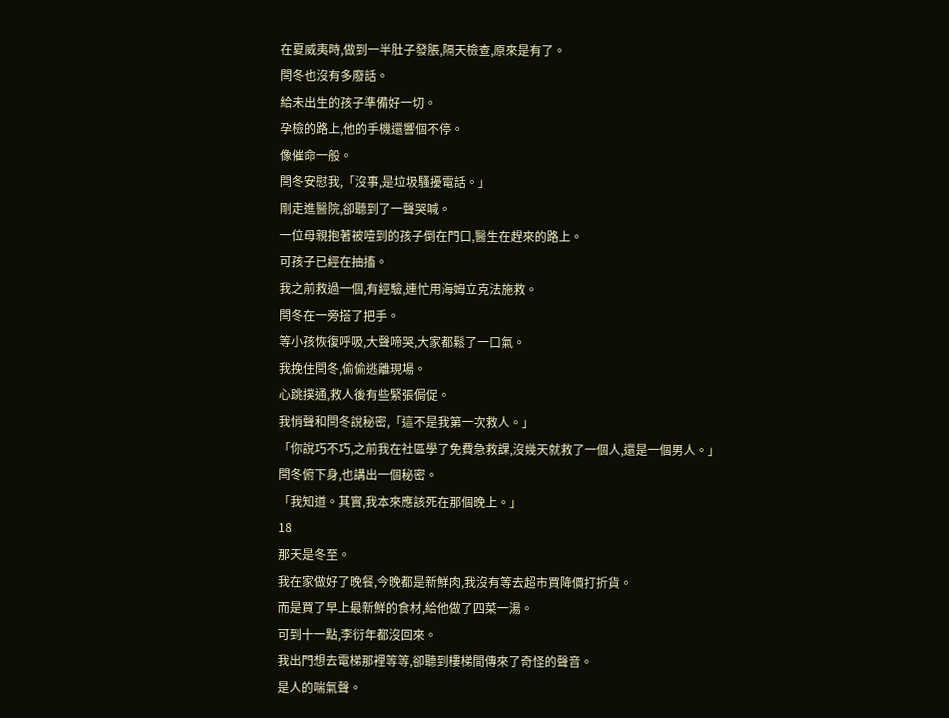在夏威夷時,做到一半肚子發脹,隔天檢查,原來是有了。
閆冬也沒有多廢話。
給未出生的孩子準備好一切。
孕檢的路上,他的手機還響個不停。
像催命一般。
閆冬安慰我,「沒事,是垃圾騷擾電話。」
剛走進醫院,卻聽到了一聲哭喊。
一位母親抱著被噎到的孩子倒在門口,醫生在趕來的路上。
可孩子已經在抽搐。
我之前救過一個,有經驗,連忙用海姆立克法施救。
閆冬在一旁搭了把手。
等小孩恢復呼吸,大聲啼哭,大家都鬆了一口氣。
我挽住閆冬,偷偷逃離現場。
心跳撲通,救人後有些緊張侷促。
我悄聲和閆冬說秘密,「這不是我第一次救人。」
「你說巧不巧,之前我在社區學了免費急救課,沒幾天就救了一個人,還是一個男人。」
閆冬俯下身,也講出一個秘密。
「我知道。其實,我本來應該死在那個晚上。」
18
那天是冬至。
我在家做好了晚餐,今晚都是新鮮肉,我沒有等去超市買降價打折貨。
而是買了早上最新鮮的食材,給他做了四菜一湯。
可到十一點,李衍年都沒回來。
我出門想去電梯那裡等等,卻聽到樓梯間傳來了奇怪的聲音。
是人的喘氣聲。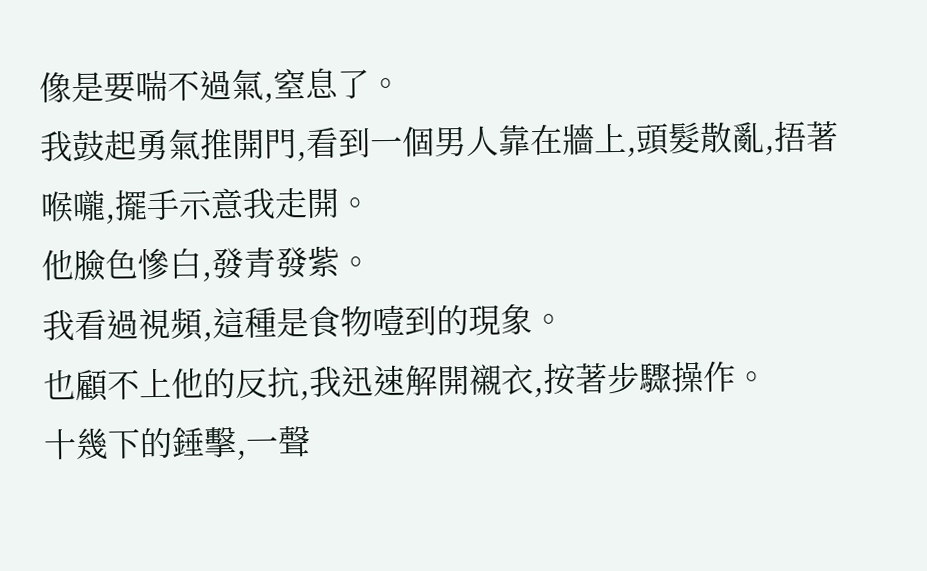像是要喘不過氣,窒息了。
我鼓起勇氣推開門,看到一個男人靠在牆上,頭髮散亂,捂著喉嚨,擺手示意我走開。
他臉色慘白,發青發紫。
我看過視頻,這種是食物噎到的現象。
也顧不上他的反抗,我迅速解開襯衣,按著步驟操作。
十幾下的錘擊,一聲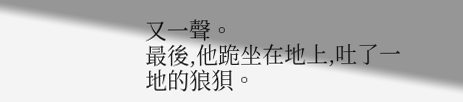又一聲。
最後,他跪坐在地上,吐了一地的狼狽。